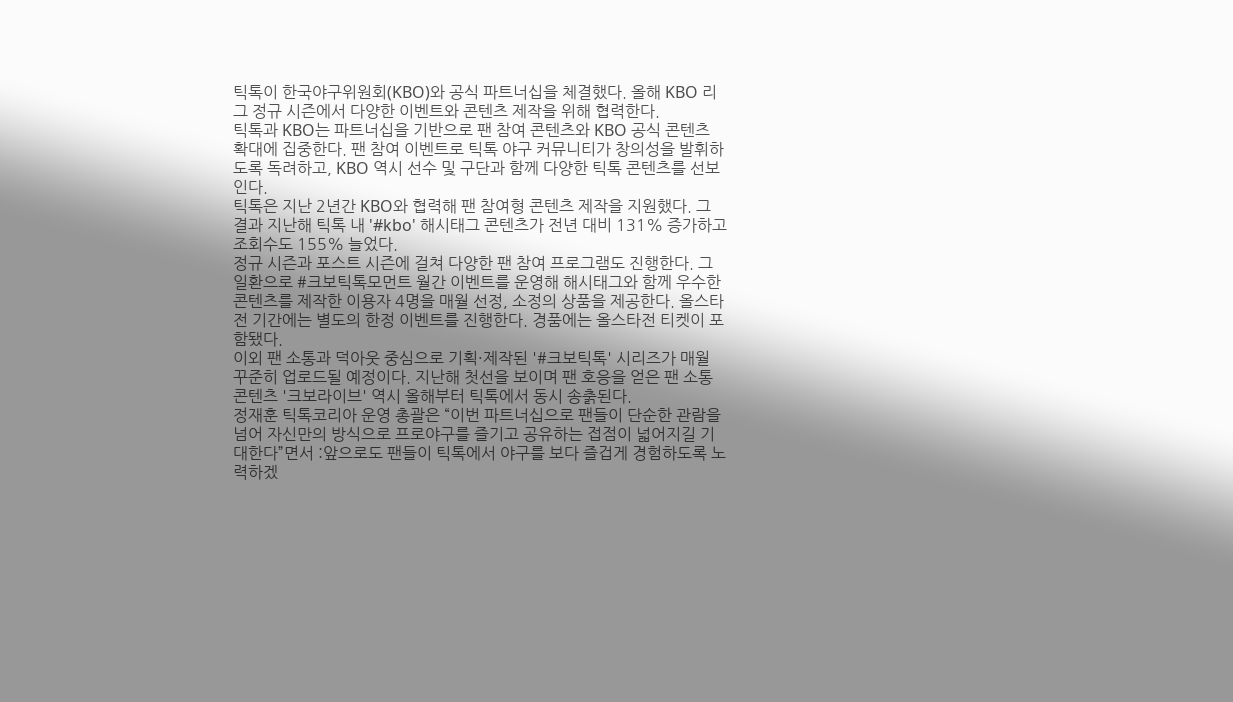틱톡이 한국야구위원회(KBO)와 공식 파트너십을 체결했다. 올해 KBO 리그 정규 시즌에서 다양한 이벤트와 콘텐츠 제작을 위해 협력한다.
틱톡과 KBO는 파트너십을 기반으로 팬 참여 콘텐츠와 KBO 공식 콘텐츠 확대에 집중한다. 팬 참여 이벤트로 틱톡 야구 커뮤니티가 창의성을 발휘하도록 독려하고, KBO 역시 선수 및 구단과 함께 다양한 틱톡 콘텐츠를 선보인다.
틱톡은 지난 2년간 KBO와 협력해 팬 참여형 콘텐츠 제작을 지원했다. 그 결과 지난해 틱톡 내 '#kbo' 해시태그 콘텐츠가 전년 대비 131% 증가하고 조회수도 155% 늘었다.
정규 시즌과 포스트 시즌에 걸쳐 다양한 팬 참여 프로그램도 진행한다. 그 일환으로 #크보틱톡모먼트 월간 이벤트를 운영해 해시태그와 함께 우수한 콘텐츠를 제작한 이용자 4명을 매월 선정, 소정의 상품을 제공한다. 올스타전 기간에는 별도의 한정 이벤트를 진행한다. 경품에는 올스타전 티켓이 포함됐다.
이외 팬 소통과 덕아웃 중심으로 기획·제작된 '#크보틱톡' 시리즈가 매월 꾸준히 업로드될 예정이다. 지난해 첫선을 보이며 팬 호응을 얻은 팬 소통 콘텐츠 '크보라이브' 역시 올해부터 틱톡에서 동시 송춝된다.
정재훈 틱톡코리아 운영 총괄은 “이번 파트너십으로 팬들이 단순한 관람을 넘어 자신만의 방식으로 프로야구를 즐기고 공유하는 접점이 넓어지길 기대한다”면서 :앞으로도 팬들이 틱톡에서 야구를 보다 즐겁게 경험하도록 노력하겠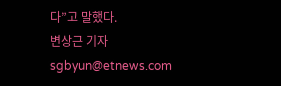다”고 말했다.
변상근 기자 sgbyun@etnews.com